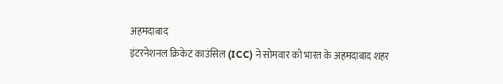अहमदाबाद
इंटरनेशनल क्रिकेट काउंसिल (ICC) ने सोमवार को भारत के अहमदाबाद शहर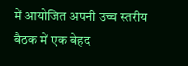में आयोजित अपनी उच्च स्तरीय बैठक में एक बेहद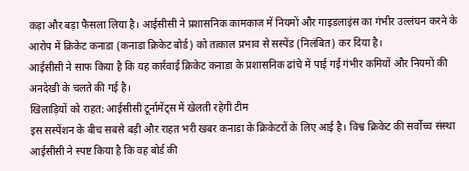कड़ा और बड़ा फैसला लिया है। आईसीसी ने प्रशासनिक कामकाज में नियमों और गाइडलाइंस का गंभीर उल्लंघन करने के आरोप में क्रिकेट कनाडा (कनाडा क्रिकेट बोर्ड) को तत्काल प्रभाव से सस्पेंड (निलंबित) कर दिया है।
आईसीसी ने साफ किया है कि यह कार्रवाई क्रिकेट कनाडा के प्रशासनिक ढांचे में पाई गई गंभीर कमियों और नियमों की अनदेखी के चलते की गई है।
खिलाड़ियों को राहत: आईसीसी टूर्नामेंट्स में खेलती रहेगी टीम
इस सस्पेंशन के बीच सबसे बड़ी और राहत भरी खबर कनाडा के क्रिकेटरों के लिए आई है। विश्व क्रिकेट की सर्वोच्च संस्था आईसीसी ने स्पष्ट किया है कि वह बोर्ड की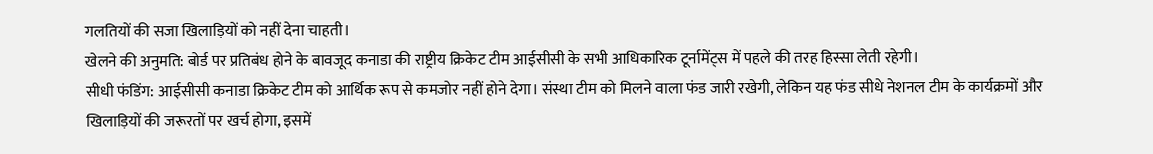गलतियों की सजा खिलाड़ियों को नहीं देना चाहती।
खेलने की अनुमति: बोर्ड पर प्रतिबंध होने के बावजूद कनाडा की राष्ट्रीय क्रिकेट टीम आईसीसी के सभी आधिकारिक टूर्नामेंट्स में पहले की तरह हिस्सा लेती रहेगी।
सीधी फंडिंग: आईसीसी कनाडा क्रिकेट टीम को आर्थिक रूप से कमजोर नहीं होने देगा। संस्था टीम को मिलने वाला फंड जारी रखेगी, लेकिन यह फंड सीधे नेशनल टीम के कार्यक्रमों और खिलाड़ियों की जरूरतों पर खर्च होगा, इसमें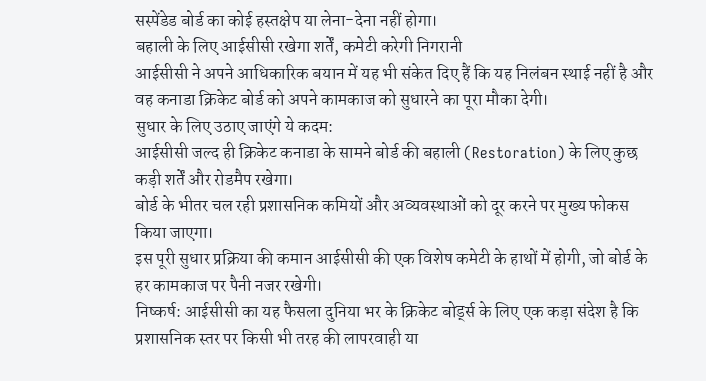सस्पेंडेड बोर्ड का कोई हस्तक्षेप या लेना-देना नहीं होगा।
बहाली के लिए आईसीसी रखेगा शर्तें, कमेटी करेगी निगरानी
आईसीसी ने अपने आधिकारिक बयान में यह भी संकेत दिए हैं कि यह निलंबन स्थाई नहीं है और वह कनाडा क्रिकेट बोर्ड को अपने कामकाज को सुधारने का पूरा मौका देगी।
सुधार के लिए उठाए जाएंगे ये कदम:
आईसीसी जल्द ही क्रिकेट कनाडा के सामने बोर्ड की बहाली (Restoration) के लिए कुछ कड़ी शर्तें और रोडमैप रखेगा।
बोर्ड के भीतर चल रही प्रशासनिक कमियों और अव्यवस्थाओं को दूर करने पर मुख्य फोकस किया जाएगा।
इस पूरी सुधार प्रक्रिया की कमान आईसीसी की एक विशेष कमेटी के हाथों में होगी, जो बोर्ड के हर कामकाज पर पैनी नजर रखेगी।
निष्कर्ष: आईसीसी का यह फैसला दुनिया भर के क्रिकेट बोर्ड्स के लिए एक कड़ा संदेश है कि प्रशासनिक स्तर पर किसी भी तरह की लापरवाही या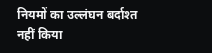नियमों का उल्लंघन बर्दाश्त नहीं किया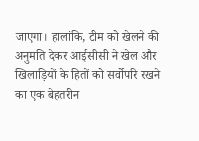जाएगा। हालांकि, टीम को खेलने की अनुमति देकर आईसीसी ने खेल और खिलाड़ियों के हितों को सर्वोपरि रखने का एक बेहतरीन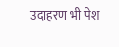उदाहरण भी पेश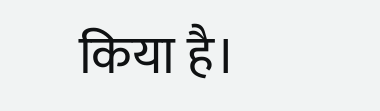किया है।